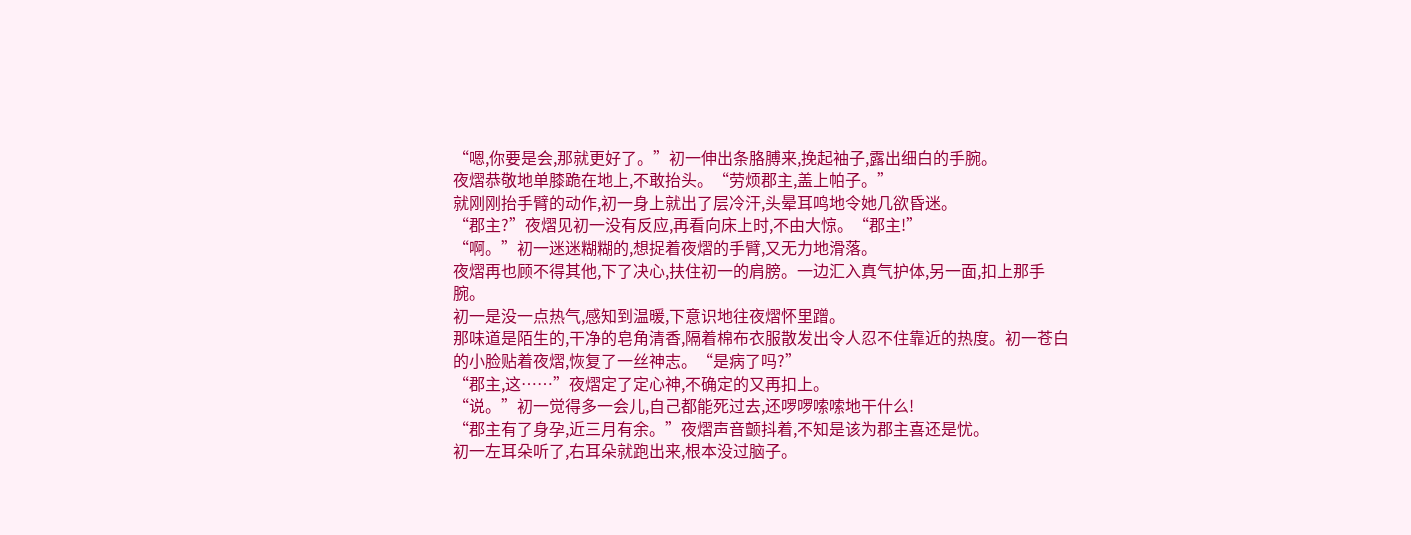“嗯,你要是会,那就更好了。”初一伸出条胳膊来,挽起袖子,露出细白的手腕。
夜熠恭敬地单膝跪在地上,不敢抬头。“劳烦郡主,盖上帕子。”
就刚刚抬手臂的动作,初一身上就出了层冷汗,头晕耳鸣地令她几欲昏迷。
“郡主?”夜熠见初一没有反应,再看向床上时,不由大惊。“郡主!”
“啊。”初一迷迷糊糊的,想捉着夜熠的手臂,又无力地滑落。
夜熠再也顾不得其他,下了决心,扶住初一的肩膀。一边汇入真气护体,另一面,扣上那手腕。
初一是没一点热气,感知到温暖,下意识地往夜熠怀里蹭。
那味道是陌生的,干净的皂角清香,隔着棉布衣服散发出令人忍不住靠近的热度。初一苍白的小脸贴着夜熠,恢复了一丝神志。“是病了吗?”
“郡主,这……”夜熠定了定心神,不确定的又再扣上。
“说。”初一觉得多一会儿,自己都能死过去,还啰啰嗦嗦地干什么!
“郡主有了身孕,近三月有余。”夜熠声音颤抖着,不知是该为郡主喜还是忧。
初一左耳朵听了,右耳朵就跑出来,根本没过脑子。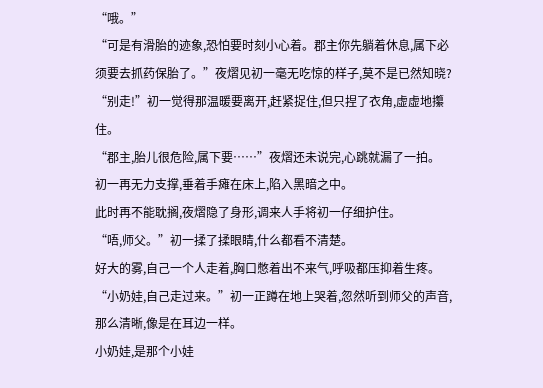“哦。”
“可是有滑胎的迹象,恐怕要时刻小心着。郡主你先躺着休息,属下必须要去抓药保胎了。”夜熠见初一毫无吃惊的样子,莫不是已然知晓?
“别走!”初一觉得那温暖要离开,赶紧捉住,但只捏了衣角,虚虚地攥住。
“郡主,胎儿很危险,属下要……”夜熠还未说完,心跳就漏了一拍。
初一再无力支撑,垂着手瘫在床上,陷入黑暗之中。
此时再不能耽搁,夜熠隐了身形,调来人手将初一仔细护住。
“唔,师父。”初一揉了揉眼睛,什么都看不清楚。
好大的雾,自己一个人走着,胸口憋着出不来气,呼吸都压抑着生疼。
“小奶娃,自己走过来。”初一正蹲在地上哭着,忽然听到师父的声音,那么清晰,像是在耳边一样。
小奶娃,是那个小娃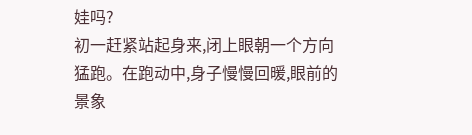娃吗?
初一赶紧站起身来,闭上眼朝一个方向猛跑。在跑动中,身子慢慢回暖,眼前的景象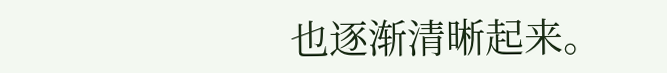也逐渐清晰起来。